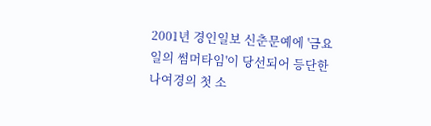2001년 경인일보 신춘문예에 '금요일의 썸머타임'이 당선되어 등단한 나여경의 첫 소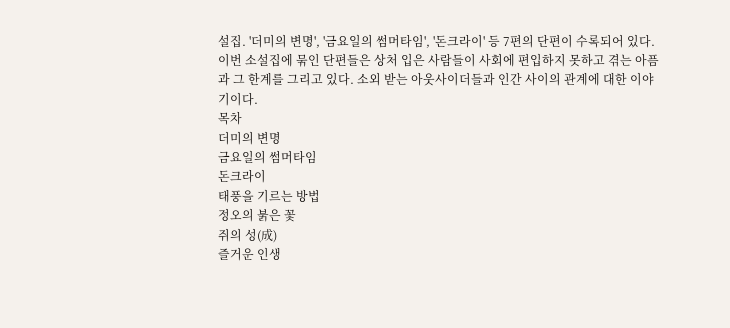설집. '더미의 변명', '금요일의 썸머타임', '돈크라이' 등 7편의 단편이 수록되어 있다. 이번 소설집에 묶인 단편들은 상처 입은 사람들이 사회에 편입하지 못하고 겪는 아픔과 그 한계를 그리고 있다. 소외 받는 아웃사이더들과 인간 사이의 관계에 대한 이야기이다.
목차
더미의 변명
금요일의 썸머타임
돈크라이
태풍을 기르는 방법
정오의 붉은 꽃
쥐의 성(成)
즐거운 인생